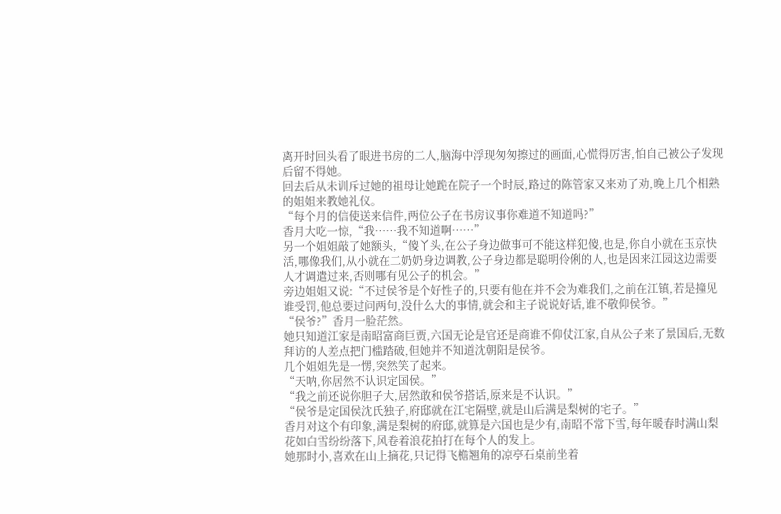离开时回头看了眼进书房的二人,脑海中浮现匆匆擦过的画面,心慌得厉害,怕自己被公子发现后留不得她。
回去后从未训斥过她的祖母让她跪在院子一个时辰,路过的陈管家又来劝了劝,晚上几个相熟的姐姐来教她礼仪。
“每个月的信使送来信件,两位公子在书房议事你难道不知道吗?”
香月大吃一惊,“我……我不知道啊……”
另一个姐姐敲了她额头,“傻丫头,在公子身边做事可不能这样犯傻,也是,你自小就在玉京快活,哪像我们,从小就在二奶奶身边调教,公子身边都是聪明伶俐的人,也是因来江园这边需要人才调遣过来,否则哪有见公子的机会。”
旁边姐姐又说:“不过侯爷是个好性子的,只要有他在并不会为难我们,之前在江镇,若是撞见谁受罚,他总要过问两句,没什么大的事情,就会和主子说说好话,谁不敬仰侯爷。”
“侯爷?”香月一脸茫然。
她只知道江家是南昭富商巨贾,六国无论是官还是商谁不仰仗江家,自从公子来了景国后,无数拜访的人差点把门槛踏破,但她并不知道沈朝阳是侯爷。
几个姐姐先是一愣,突然笑了起来。
“天呐,你居然不认识定国侯。”
“我之前还说你胆子大,居然敢和侯爷搭话,原来是不认识。”
“侯爷是定国侯沈氏独子,府邸就在江宅隔壁,就是山后满是梨树的宅子。”
香月对这个有印象,满是梨树的府邸,就算是六国也是少有,南昭不常下雪,每年暖春时满山梨花如白雪纷纷落下,风卷着浪花拍打在每个人的发上。
她那时小,喜欢在山上摘花,只记得飞檐翘角的凉亭石桌前坐着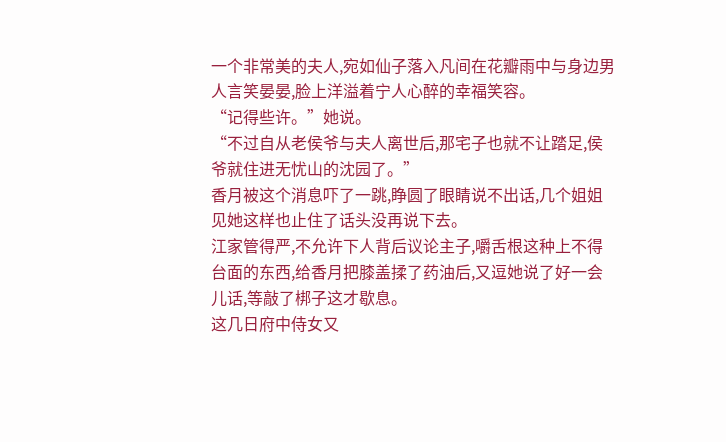一个非常美的夫人,宛如仙子落入凡间在花瓣雨中与身边男人言笑晏晏,脸上洋溢着宁人心醉的幸福笑容。
“记得些许。”她说。
“不过自从老侯爷与夫人离世后,那宅子也就不让踏足,侯爷就住进无忧山的沈园了。”
香月被这个消息吓了一跳,睁圆了眼睛说不出话,几个姐姐见她这样也止住了话头没再说下去。
江家管得严,不允许下人背后议论主子,嚼舌根这种上不得台面的东西,给香月把膝盖揉了药油后,又逗她说了好一会儿话,等敲了梆子这才歇息。
这几日府中侍女又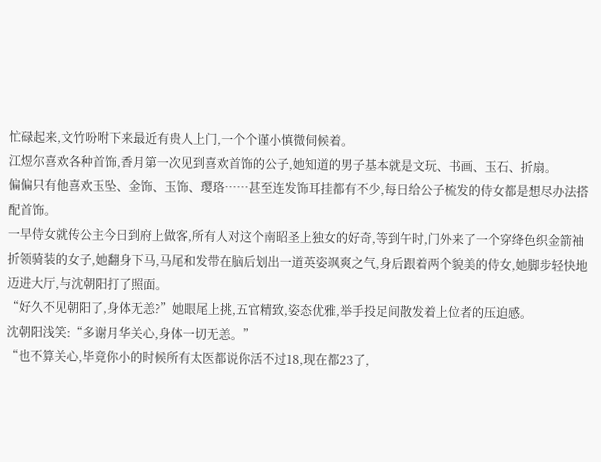忙碌起来,文竹吩咐下来最近有贵人上门,一个个谨小慎微伺候着。
江煜尔喜欢各种首饰,香月第一次见到喜欢首饰的公子,她知道的男子基本就是文玩、书画、玉石、折扇。
偏偏只有他喜欢玉坠、金饰、玉饰、璎珞……甚至连发饰耳挂都有不少,每日给公子梳发的侍女都是想尽办法搭配首饰。
一早侍女就传公主今日到府上做客,所有人对这个南昭圣上独女的好奇,等到午时,门外来了一个穿绛色织金箭袖折领骑装的女子,她翻身下马,马尾和发带在脑后划出一道英姿飒爽之气,身后跟着两个貌美的侍女,她脚步轻快地迈进大厅,与沈朝阳打了照面。
“好久不见朝阳了,身体无恙?”她眼尾上挑,五官精致,姿态优雅,举手投足间散发着上位者的压迫感。
沈朝阳浅笑:“多谢月华关心,身体一切无恙。”
“也不算关心,毕竟你小的时候所有太医都说你活不过18,现在都23了,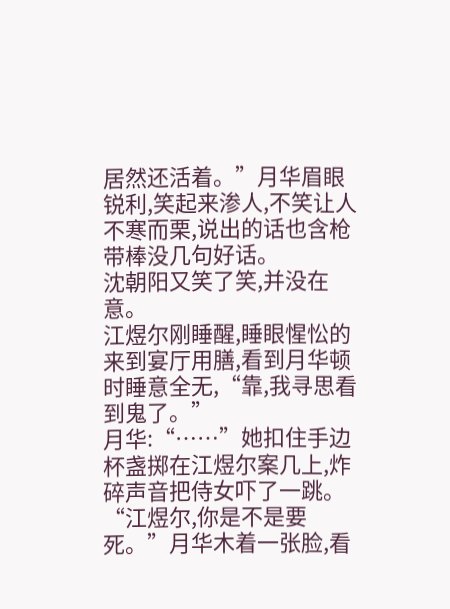居然还活着。”月华眉眼锐利,笑起来渗人,不笑让人不寒而栗,说出的话也含枪带棒没几句好话。
沈朝阳又笑了笑,并没在意。
江煜尔刚睡醒,睡眼惺忪的来到宴厅用膳,看到月华顿时睡意全无,“靠,我寻思看到鬼了。”
月华:“……”她扣住手边杯盏掷在江煜尔案几上,炸碎声音把侍女吓了一跳。
“江煜尔,你是不是要死。”月华木着一张脸,看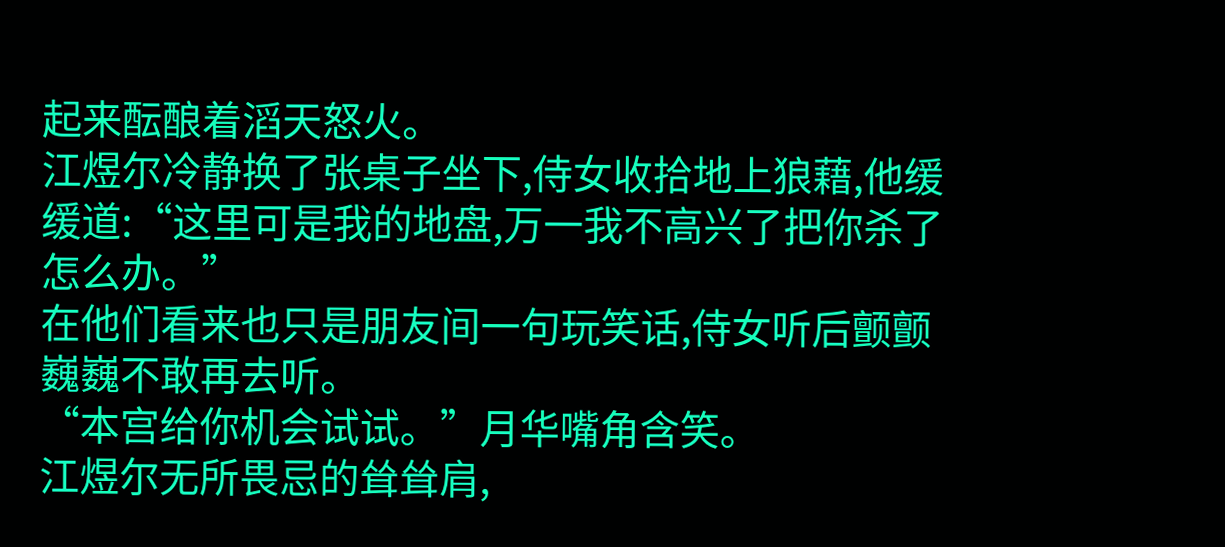起来酝酿着滔天怒火。
江煜尔冷静换了张桌子坐下,侍女收拾地上狼藉,他缓缓道:“这里可是我的地盘,万一我不高兴了把你杀了怎么办。”
在他们看来也只是朋友间一句玩笑话,侍女听后颤颤巍巍不敢再去听。
“本宫给你机会试试。”月华嘴角含笑。
江煜尔无所畏忌的耸耸肩,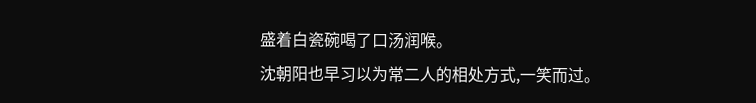盛着白瓷碗喝了口汤润喉。
沈朝阳也早习以为常二人的相处方式,一笑而过。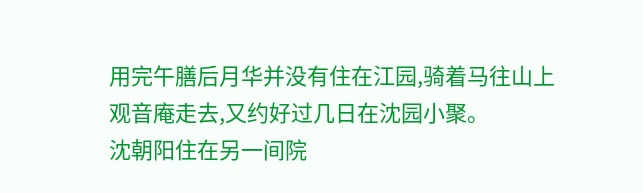用完午膳后月华并没有住在江园,骑着马往山上观音庵走去,又约好过几日在沈园小聚。
沈朝阳住在另一间院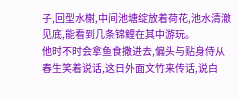子,回型水榭,中间池塘绽放着荷花,池水清澈见底,能看到几条锦鲤在其中游玩。
他时不时会拿鱼食撒进去,偏头与贴身侍从春生笑着说话,这日外面文竹来传话,说白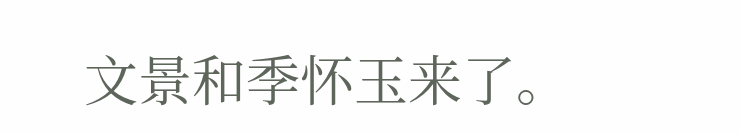文景和季怀玉来了。